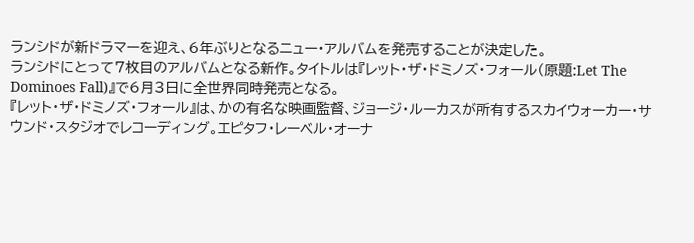ランシドが新ドラマーを迎え、6年ぶりとなるニュー・アルバムを発売することが決定した。
ランシドにとって7枚目のアルバムとなる新作。タイトルは『レット・ザ・ドミノズ・フォール(原題:Let The Dominoes Fall)』で6月3日に全世界同時発売となる。
『レット・ザ・ドミノズ・フォール』は、かの有名な映画監督、ジョージ・ルーカスが所有するスカイウォーカー・サウンド・スタジオでレコーディング。エピタフ・レーベル・オーナ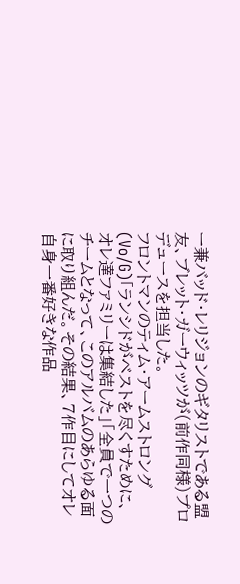ー兼バッド・レリジョンのギタリストである盟友、ブレット・ガーウィッツが(前作同様)プロデュースを担当した。
フロントマンのティム・アームストロング(Vo/G)「ランシドがベストを尽くすために、オレ達ファミリーは集結した」「全員で一つのチームとなって、このアルバムのあらゆる面に取り組んだ。その結果、7作目にしてオレ自身一番好きな作品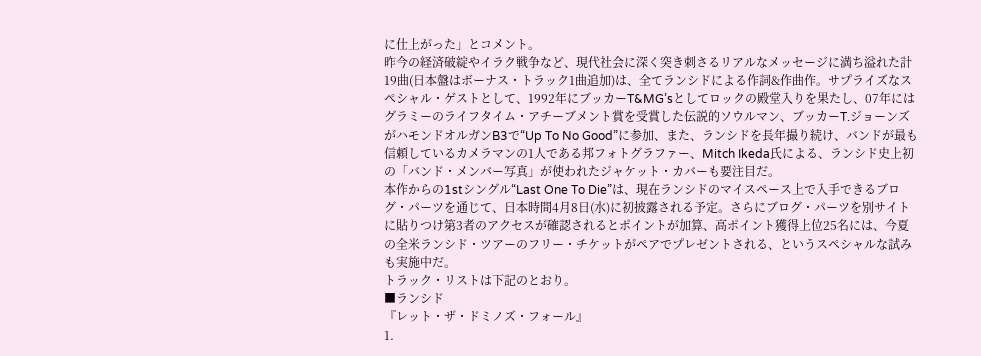に仕上がった」とコメント。
昨今の経済破綻やイラク戦争など、現代社会に深く突き刺さるリアルなメッセージに満ち溢れた計19曲(日本盤はボーナス・トラック1曲追加)は、全てランシドによる作詞&作曲作。サプライズなスペシャル・ゲストとして、1992年にブッカーT&MG’sとしてロックの殿堂入りを果たし、07年にはグラミーのライフタイム・アチーブメント賞を受賞した伝説的ソウルマン、ブッカーT.ジョーンズがハモンドオルガンB3で“Up To No Good”に参加、また、ランシドを長年撮り続け、バンドが最も信頼しているカメラマンの1人である邦フォトグラファー、Mitch Ikeda氏による、ランシド史上初の「バンド・メンバー写真」が使われたジャケット・カバーも要注目だ。
本作からの1stシングル“Last One To Die”は、現在ランシドのマイスペース上で入手できるブログ・パーツを通じて、日本時間4月8日(水)に初披露される予定。さらにブログ・パーツを別サイトに貼りつけ第3者のアクセスが確認されるとポイントが加算、高ポイント獲得上位25名には、今夏の全米ランシド・ツアーのフリー・チケットがペアでプレゼントされる、というスペシャルな試みも実施中だ。
トラック・リストは下記のとおり。
■ランシド
『レット・ザ・ドミノズ・フォール』
1.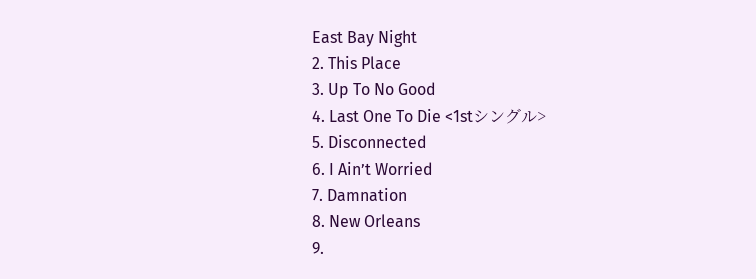East Bay Night
2. This Place
3. Up To No Good
4. Last One To Die <1stシングル>
5. Disconnected
6. I Ain’t Worried
7. Damnation
8. New Orleans
9.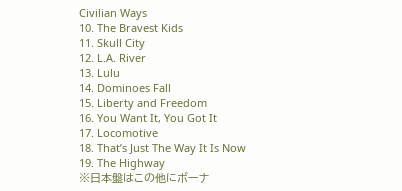Civilian Ways
10. The Bravest Kids
11. Skull City
12. L.A. River
13. Lulu
14. Dominoes Fall
15. Liberty and Freedom
16. You Want It, You Got It
17. Locomotive
18. That’s Just The Way It Is Now
19. The Highway
※日本盤はこの他にボーナ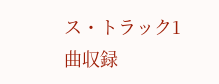ス・トラック1曲収録